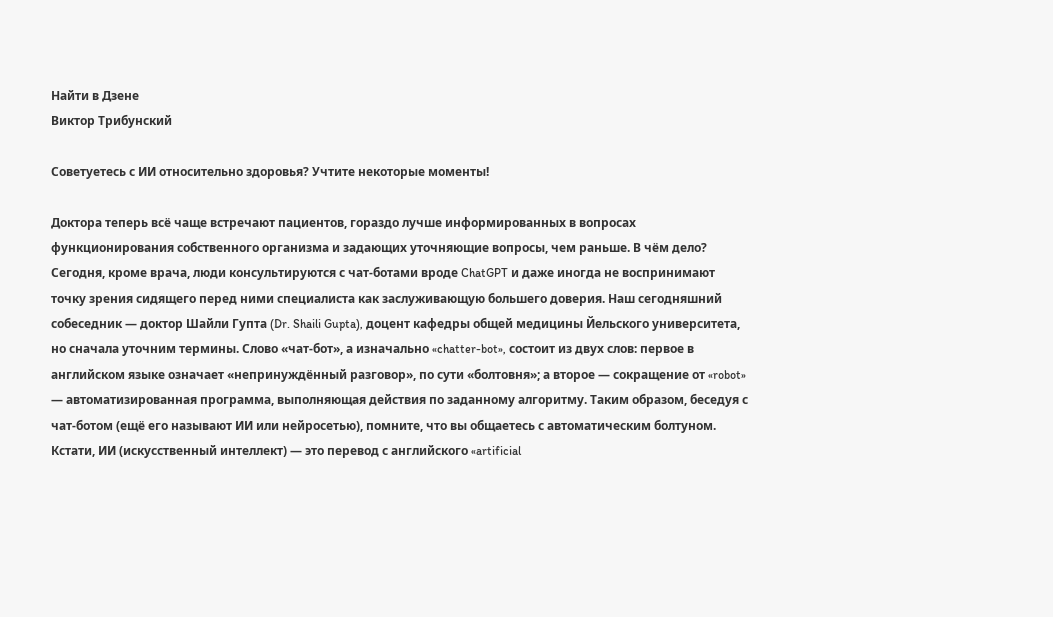Найти в Дзене
Виктор Трибунский

Советуетесь с ИИ относительно здоровья? Учтите некоторые моменты!

Доктора теперь всё чаще встречают пациентов, гораздо лучше информированных в вопросах функционирования собственного организма и задающих уточняющие вопросы, чем раньше. В чём дело? Сегодня, кроме врача, люди консультируются с чат-ботами вроде ChatGPT и даже иногда не воспринимают точку зрения сидящего перед ними специалиста как заслуживающую большего доверия. Наш сегодняшний собеседник — доктор Шайли Гупта (Dr. Shaili Gupta), доцент кафедры общей медицины Йельского университета, но сначала уточним термины. Слово «чат-бот», а изначально «chatter-bot», состоит из двух слов: первое в английском языке означает «непринуждённый разговор», по сути «болтовня»; а второе — сокращение от «robot» — автоматизированная программа, выполняющая действия по заданному алгоритму. Таким образом, беседуя с чат-ботом (ещё его называют ИИ или нейросетью), помните, что вы общаетесь с автоматическим болтуном. Кстати, ИИ (искусственный интеллект) — это перевод с английского «artificial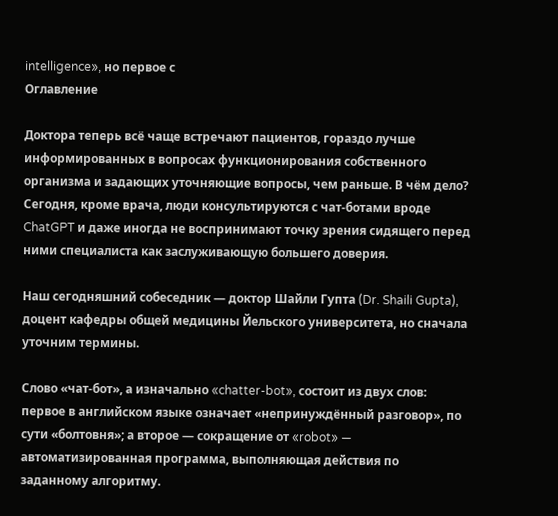intelligence», но первое с
Оглавление

Доктора теперь всё чаще встречают пациентов, гораздо лучше информированных в вопросах функционирования собственного организма и задающих уточняющие вопросы, чем раньше. В чём дело? Сегодня, кроме врача, люди консультируются с чат-ботами вроде ChatGPT и даже иногда не воспринимают точку зрения сидящего перед ними специалиста как заслуживающую большего доверия.

Наш сегодняшний собеседник — доктор Шайли Гупта (Dr. Shaili Gupta), доцент кафедры общей медицины Йельского университета, но сначала уточним термины.

Слово «чат-бот», а изначально «chatter-bot», состоит из двух слов: первое в английском языке означает «непринуждённый разговор», по сути «болтовня»; а второе — сокращение от «robot» — автоматизированная программа, выполняющая действия по заданному алгоритму.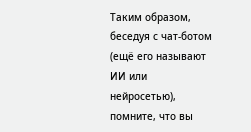Таким образом, беседуя с чат-ботом (ещё его называют ИИ или нейросетью), помните, что вы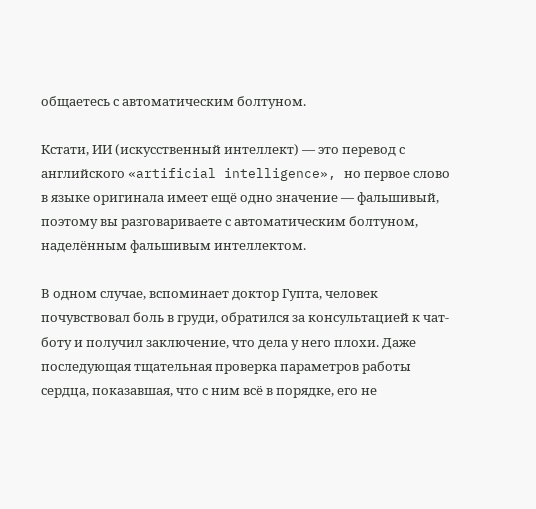общаетесь с автоматическим болтуном.

Кстати, ИИ (искусственный интеллект) — это перевод с английского «artificial intelligence», но первое слово в языке оригинала имеет ещё одно значение — фальшивый, поэтому вы разговариваете с автоматическим болтуном, наделённым фальшивым интеллектом.

В одном случае, вспоминает доктор Гупта, человек почувствовал боль в груди, обратился за консультацией к чат-боту и получил заключение, что дела у него плохи. Даже последующая тщательная проверка параметров работы сердца, показавшая, что с ним всё в порядке, его не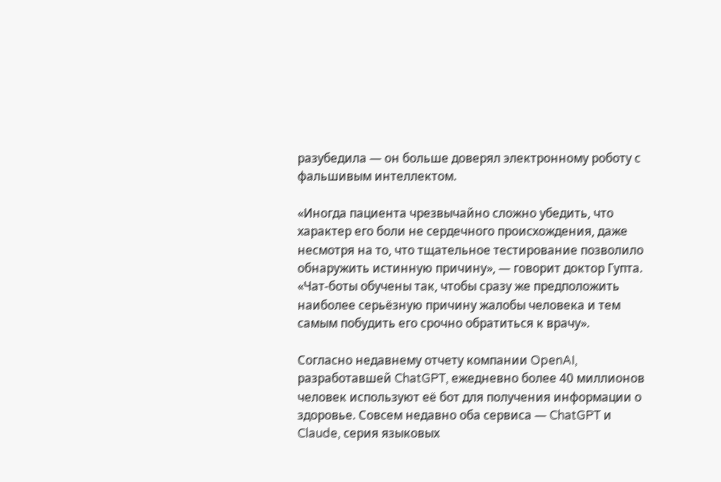разубедила — он больше доверял электронному роботу с фальшивым интеллектом.

«Иногда пациента чрезвычайно сложно убедить, что характер его боли не сердечного происхождения, даже несмотря на то, что тщательное тестирование позволило обнаружить истинную причину», — говорит доктор Гупта. «Чат-боты обучены так, чтобы сразу же предположить наиболее серьёзную причину жалобы человека и тем самым побудить его срочно обратиться к врачу».

Согласно недавнему отчету компании OpenAI, разработавшей ChatGPT, ежедневно более 40 миллионов человек используют её бот для получения информации о здоровье. Совсем недавно оба сервиса — ChatGPT и Claude, серия языковых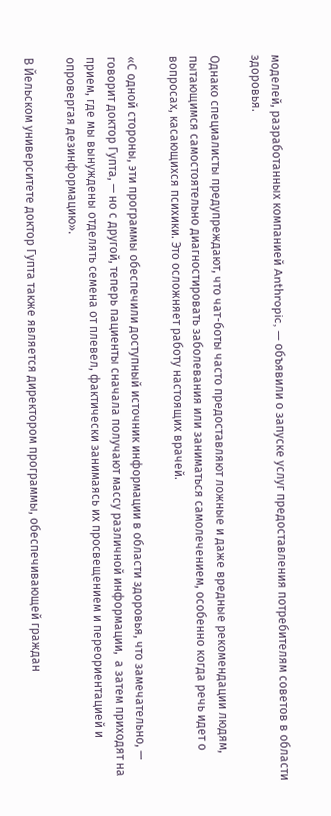моделей, разработанных компанией Anthropic, — объявили о запуске услуг предоставления потребителям советов в области здоровья.

Однако специалисты предупреждают, что чат-боты часто предоставляют ложные и даже вредные рекомендации людям, пытающимся самостоятельно диагностировать заболевания или заниматься самолечением, особенно когда речь идет о вопросах, касающихся психики. Это осложняет работу настоящих врачей.

«С одной стороны, эти программы обеспечили доступный источник информации в области здоровья, что замечательно, — говорит доктор Гупта, — но с другой, теперь пациенты сначала получают массу различной информации,  а затем приходят на прием, где мы вынуждены отделять семена от плевел, фактически занимаясь их просвещением и переориентацией и опровергая дезинформацию».

В Йельском университете доктор Гупта также является директором программы, обеспечивающей граждан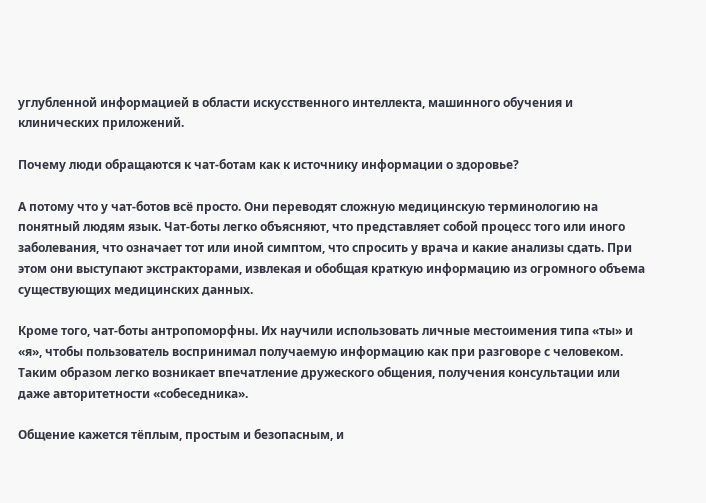углубленной информацией в области искусственного интеллекта, машинного обучения и клинических приложений.

Почему люди обращаются к чат-ботам как к источнику информации о здоровье?

А потому что у чат-ботов всё просто. Они переводят сложную медицинскую терминологию на понятный людям язык. Чат-боты легко объясняют, что представляет собой процесс того или иного заболевания, что означает тот или иной симптом, что спросить у врача и какие анализы сдать. При этом они выступают экстракторами, извлекая и обобщая краткую информацию из огромного объема существующих медицинских данных.

Кроме того, чат-боты антропоморфны. Их научили использовать личные местоимения типа «ты» и «я», чтобы пользователь воспринимал получаемую информацию как при разговоре с человеком. Таким образом легко возникает впечатление дружеского общения, получения консультации или даже авторитетности «собеседника».

Общение кажется тёплым, простым и безопасным, и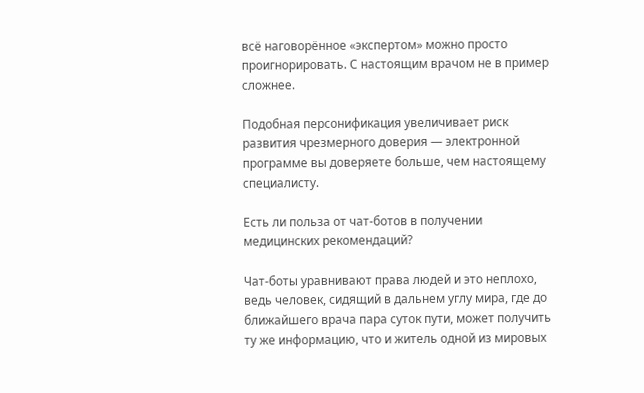всё наговорённое «экспертом» можно просто проигнорировать. С настоящим врачом не в пример сложнее.

Подобная персонификация увеличивает риск развития чрезмерного доверия — электронной программе вы доверяете больше, чем настоящему специалисту.

Есть ли польза от чат-ботов в получении медицинских рекомендаций?

Чат-боты уравнивают права людей и это неплохо, ведь человек, сидящий в дальнем углу мира, где до ближайшего врача пара суток пути, может получить ту же информацию, что и житель одной из мировых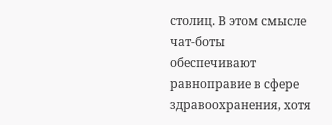столиц. В этом смысле чат-боты обеспечивают равноправие в сфере здравоохранения, хотя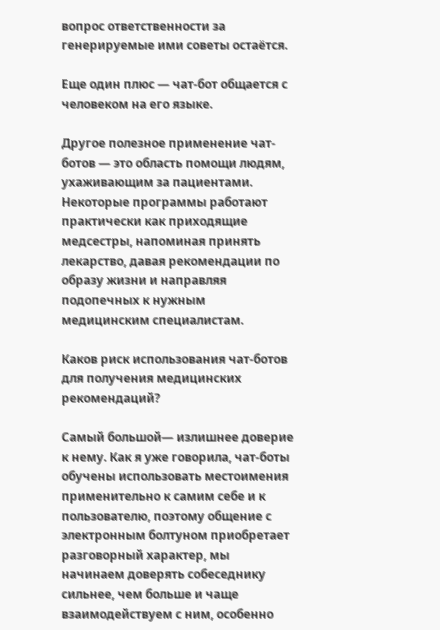вопрос ответственности за генерируемые ими советы остаётся.

Еще один плюс — чат-бот общается с человеком на его языке.

Другое полезное применение чат-ботов — это область помощи людям, ухаживающим за пациентами. Некоторые программы работают практически как приходящие медсестры, напоминая принять лекарство, давая рекомендации по образу жизни и направляя подопечных к нужным медицинским специалистам.

Каков риск использования чат-ботов для получения медицинских рекомендаций?

Самый большой— излишнее доверие к нему. Как я уже говорила, чат-боты обучены использовать местоимения применительно к самим себе и к пользователю, поэтому общение с электронным болтуном приобретает разговорный характер, мы начинаем доверять собеседнику сильнее, чем больше и чаще взаимодействуем с ним, особенно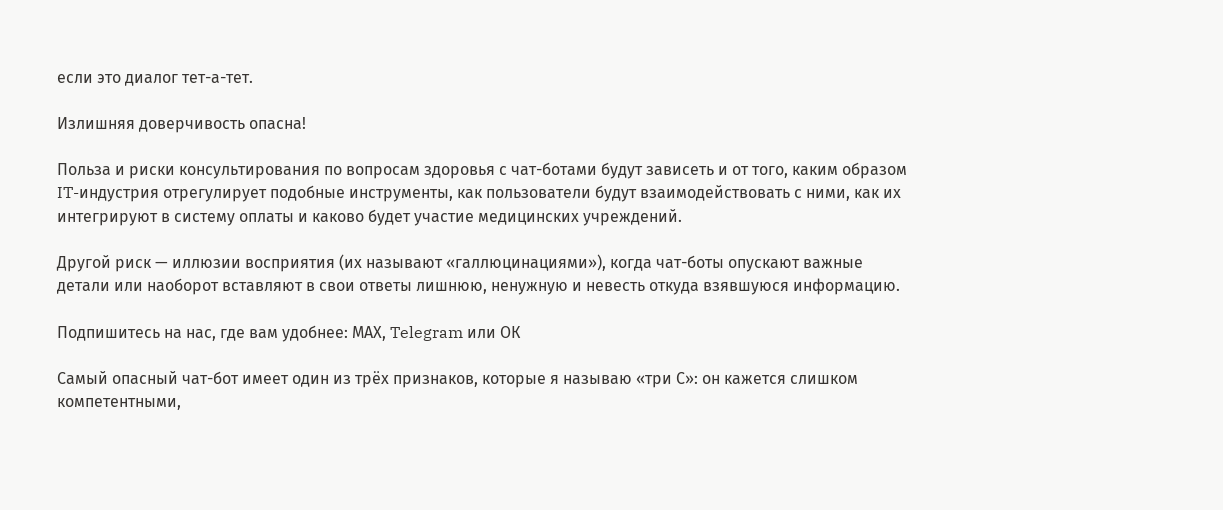если это диалог тет-а-тет.

Излишняя доверчивость опасна!

Польза и риски консультирования по вопросам здоровья с чат-ботами будут зависеть и от того, каким образом IT-индустрия отрегулирует подобные инструменты, как пользователи будут взаимодействовать с ними, как их интегрируют в систему оплаты и каково будет участие медицинских учреждений.

Другой риск — иллюзии восприятия (их называют «галлюцинациями»), когда чат-боты опускают важные детали или наоборот вставляют в свои ответы лишнюю, ненужную и невесть откуда взявшуюся информацию.

Подпишитесь на нас, где вам удобнее: МАХ, Telegram или ОК

Самый опасный чат-бот имеет один из трёх признаков, которые я называю «три С»: он кажется слишком компетентными,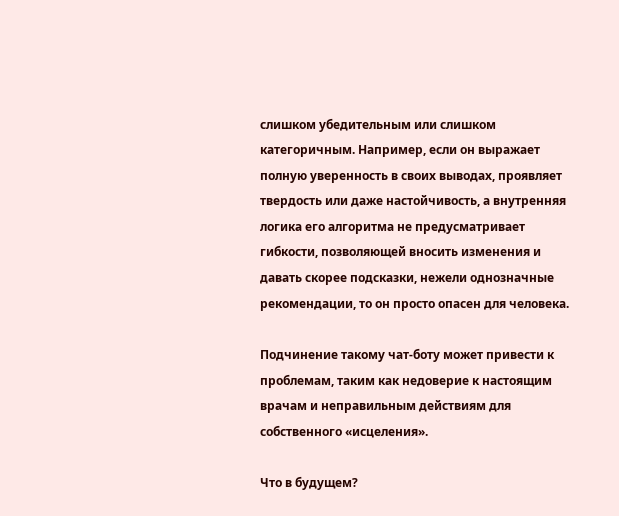слишком убедительным или слишком категоричным. Например, если он выражает полную уверенность в своих выводах, проявляет твердость или даже настойчивость, а внутренняя логика его алгоритма не предусматривает гибкости, позволяющей вносить изменения и давать скорее подсказки, нежели однозначные рекомендации, то он просто опасен для человека.

Подчинение такому чат-боту может привести к проблемам, таким как недоверие к настоящим врачам и неправильным действиям для собственного «исцеления».

Что в будущем?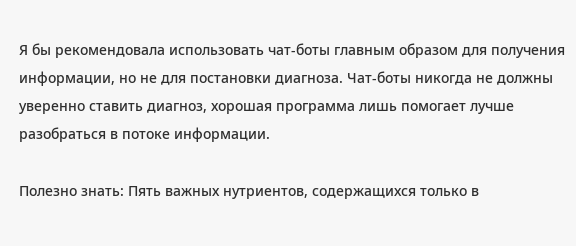Я бы рекомендовала использовать чат-боты главным образом для получения информации, но не для постановки диагноза. Чат-боты никогда не должны уверенно ставить диагноз, хорошая программа лишь помогает лучше разобраться в потоке информации.

Полезно знать: Пять важных нутриентов, содержащихся только в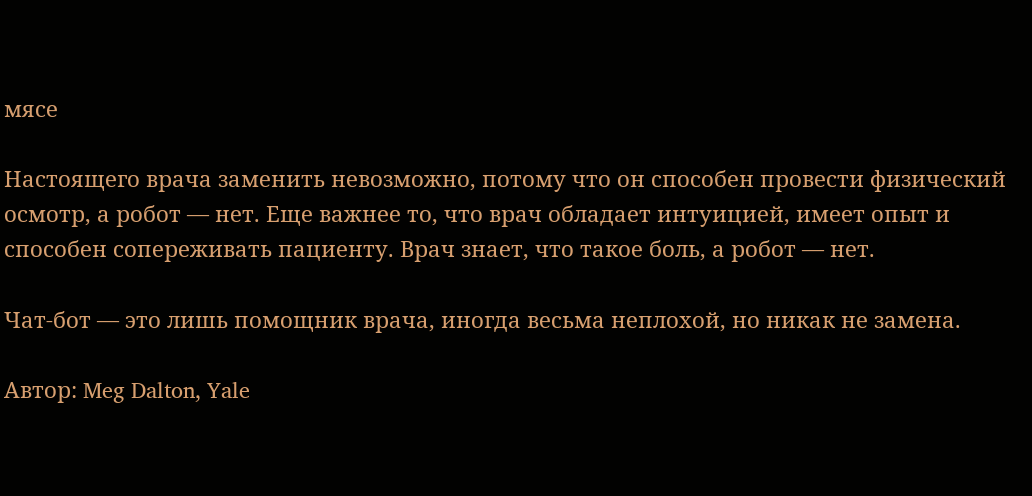мясе

Настоящего врача заменить невозможно, потому что он способен провести физический осмотр, а робот — нет. Еще важнее то, что врач обладает интуицией, имеет опыт и способен сопереживать пациенту. Врач знает, что такое боль, а робот — нет.

Чат-бот — это лишь помощник врача, иногда весьма неплохой, но никак не замена.

Автор: Meg Dalton, Yale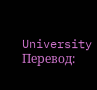University
Перевод: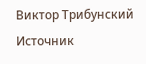Виктор Трибунский
Источник